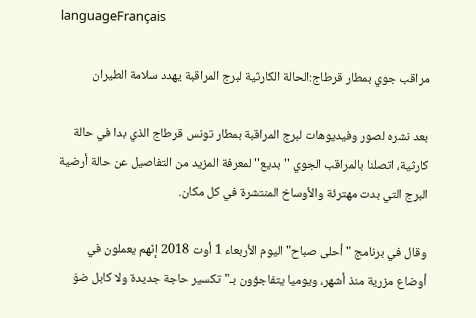languageFrançais

مراقب جوي بمطار قرطاج:الحالة الكارثية لبرج المراقبة يهدد سلامة الطيران

بعد نشره لصور وفيديوهات لبرج المراقبة بمطار تونس قرطاج الذي بدا في حالة كارثية، اتصلنا بالمراقب الجوي ''بديع'' لمعرفة المزيد من التفاصيل عن حالة أرضية البرج التي بدت مهترئة والأوساخ المنتشرة في كل مكان.

وقال في برنامج "أحلى صباح" اليوم الأربعاء 1 أوت 2018 إنّهم يعملون في أوضاع مزرية منذ أشهر، ويوميا يتفاجؤون بـ"تكسير حاجة جديدة ولا كابل ضوّ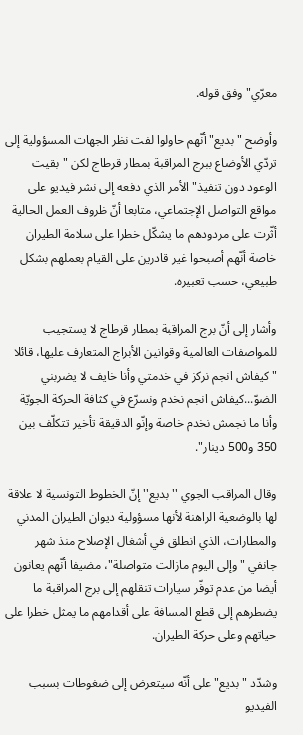معرّي" وفق قوله.

وأوضح "بديع" أنّهم حاولوا لفت نظر الجهات المسؤولية إلى تردّي الأوضاع ببرج المراقبة بمطار قرطاج لكن "بقيت الوعود دون تنفيذ" الأمر الذي دفعه إلى نشر فيديو على مواقع التواصل الإجتماعي، متابعا أنّ ظروف العمل الحالية أثّرت على مردودهم ما يشكّل خطرا على سلامة الطيران خاصة أنّهم أصبحوا غير قادرين على القيام بعملهم بشكل طبيعي، حسب تعبيره.

وأشار إلى أنّ برج المراقبة بمطار قرطاج لا يستجيب للمواصفات العالمية وقوانين الأبراج المتعارف عليها، قائلا "كيفاش انجم نركز في خدمتي وأنا خايف لا يضربني الضوّ...كيفاش انجم نخدم ونسرّع في كثافة الحركة الجويّة وأنا ما نجمش نخدم خاصة وإنّو الدقيقة تأخير تتكلّف بين 350 و500 دينار".

وقال المراقب الجوي ''بديع'' إنّ الخطوط التونسية لا علاقة لها بالوضعية الراهنة لأنها مسؤولية ديوان الطيران المدني والمطارات، الذي انطلق في أشغال الإصلاح منذ شهر جانفي "وإلى اليوم مازالت متواصلة"، مضيفا أنّهم يعانون أيضا من عدم توفّر سيارات تنقلهم إلى برج المراقبة ما يضطرهم إلى قطع المسافة على أقدامهم ما يمثل خطرا على حياتهم وعلى حركة الطيران.

وشدّد "بديع" على أنّه سيتعرض إلى ضغوطات بسبب الفيديو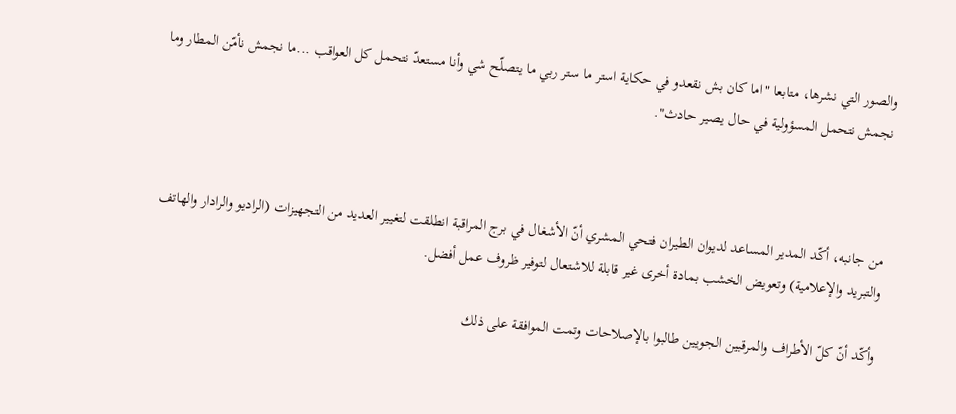والصور التي نشرها، متابعا "اما كان بش نقعدو في حكاية استر ما ستر ربي ما يتصلّح شي وأنا مستعدّ نتحمل كل العواقب ...ما نجمش نأمّن المطار وما نجمش نتحمل المسؤولية في حال يصير حادث".



من جانبه، أكّد المدير المساعد لديوان الطيران فتحي المشري أنّ الأشغال في برج المراقبة انطلقت لتغيير العديد من التجهيزات (الراديو والرادار والهاتف والتبريد والإعلامية) وتعويض الخشب بمادة أخرى غير قابلة للاشتعال لتوفير ظروف عمل أفضل.

وأكّد أنّ كلّ الأطراف والمرقبين الجويين طالبوا بالإصلاحات وتمت الموافقة على ذلك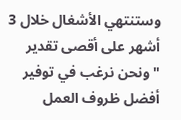وستنتهي الأشغال خلال 3 أشهر على أقصى تقدير "ونحن نرغب في توفير أفضل ظروف العمل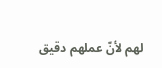لهم لأنّ عملهم دقيق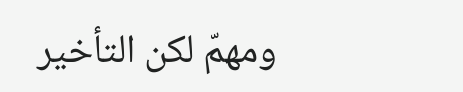ومهمّ لكن التأخير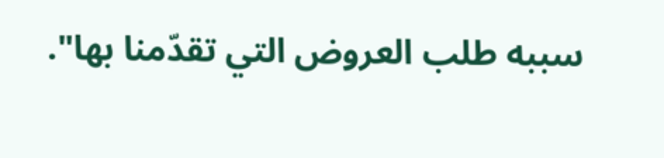سببه طلب العروض التي تقدّمنا بها".